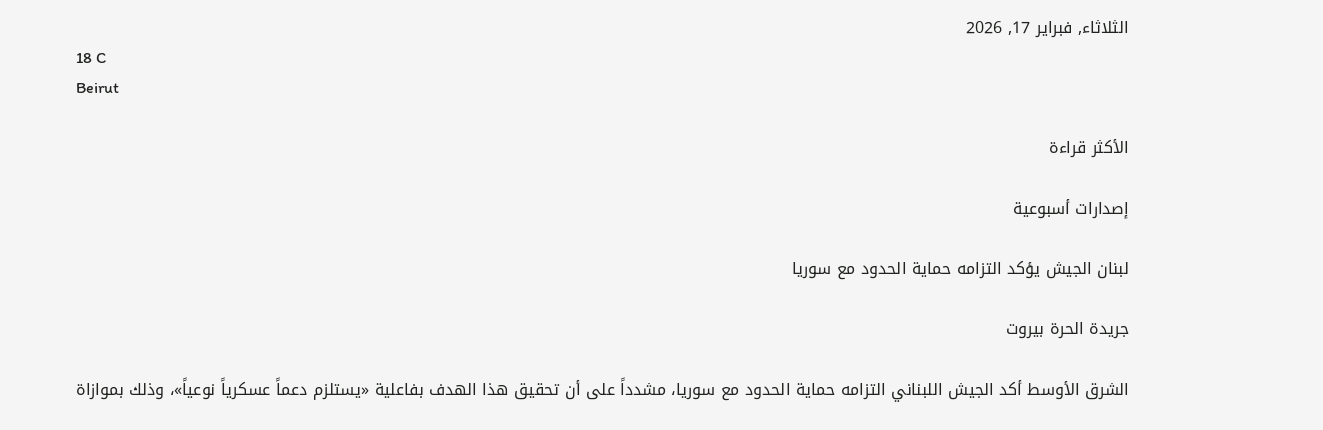الثلاثاء, فبراير 17, 2026
18 C
Beirut

الأكثر قراءة

إصدارات أسبوعية

لبنان الجيش يؤكد التزامه حماية الحدود مع سوريا

جريدة الحرة بيروت

الشرق الأوسط أكد الجيش اللبناني التزامه حماية الحدود مع سوريا، مشدداً على أن تحقيق هذا الهدف بفاعلية «يستلزم دعماً عسكرياً نوعياً»، وذلك بموازاة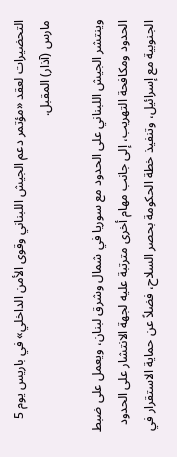التحضيرات لعقد «مؤتمر دعم الجيش اللبناني وقوى الأمن الداخلي» في باريس يوم 5 مارس (آذار) المقبل.

وينتشر الجيش اللبناني على الحدود مع سوريا في شمال وشرق لبنان، ويعمل على ضبط الحدود ومكافحة التهريب، إلى جانب مهام أخرى مترتبة عليه لجهة الانتشار على الحدود الجنوبية مع إسرائيل، وتنفيذ خطة الحكومة بحصر السلاح، فضلاً عن حماية الاستقرار في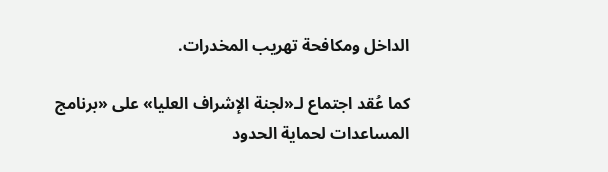الداخل ومكافحة تهريب المخدرات.

كما عُقد اجتماع لـ«لجنة الإشراف العليا» على «برنامج المساعدات لحماية الحدود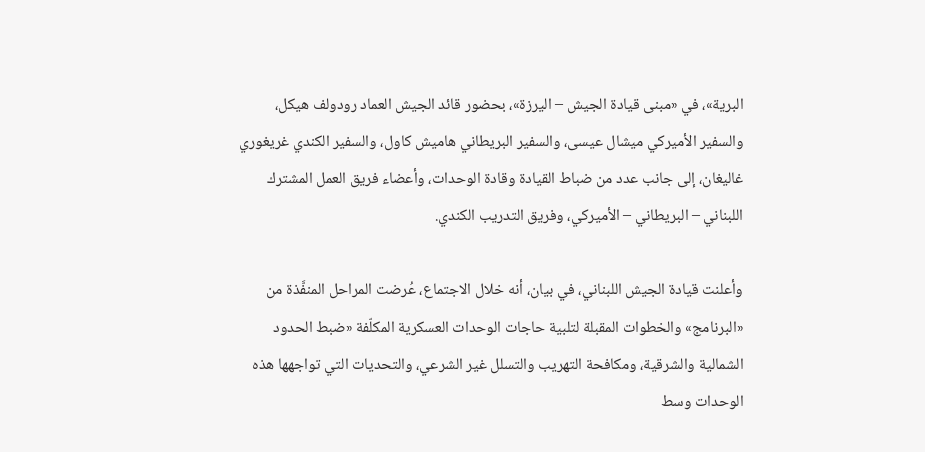البرية»، في «مبنى قيادة الجيش – اليرزة»، بحضور قائد الجيش العماد رودولف هيكل، والسفير الأميركي ميشال عيسى، والسفير البريطاني هاميش كاول، والسفير الكندي غريغوري غاليغان، إلى جانب عدد من ضباط القيادة وقادة الوحدات، وأعضاء فريق العمل المشترك اللبناني – البريطاني – الأميركي، وفريق التدريب الكندي.

وأعلنت قيادة الجيش اللبناني، في بيان، أنه خلال الاجتماع، عُرضت المراحل المنفَّذة من «البرنامج» والخطوات المقبلة لتلبية حاجات الوحدات العسكرية المكلّفة «ضبط الحدود الشمالية والشرقية، ومكافحة التهريب والتسلل غير الشرعي، والتحديات التي تواجهها هذه الوحدات وسط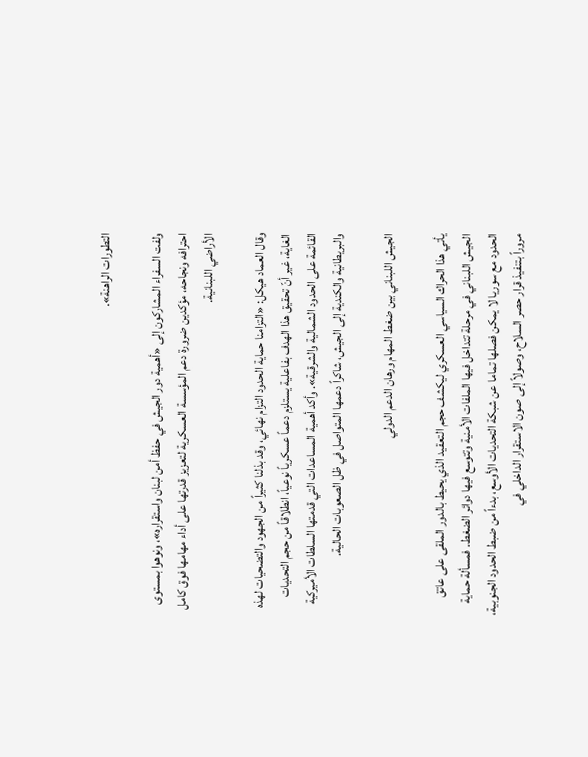التطورات الراهنة».

ولفت السفراء المشاركون إلى «أهمية دور الجيش في حفظ أمن لبنان واستقراره»، ونوهوا بمستوى احترافه ونجاحه، مؤكدين ضرورة دعم المؤسسة العسكرية لتعزيز قدرتها على أداء مهامها فوق كامل الأراضي اللبنانية.

وقال العماد هيكل: «التزامنا حماية الحدود التزام نهائي، وقد بذلنا كثيراً من الجهود والتضحيات لهذه الغاية، غير أنّ تحقيق هذا الهدف بفاعلية يستلزم دعماً عسكرياً نوعياً، انطلاقاً من حجم التحديات القائمة على الحدود الشمالية والشرقية». وأكد أهمية المساعدات التي قدمتها السلطات الأميركية والبريطانية والكندية إلى الجيش، شاكراً دعمها المتواصل في ظل الصعوبات الحالية.

الجيش اللبناني بين ضغط المهام ورهان الدعم الدولي

يأتي هذا الحراك السياسي العسكري ليكشف حجم التعقيد الذي يحيط بالدور الملقى على عاتق الجيش اللبناني في مرحلة تتداخل فيها الملفات الأمنية وتتوسع فيها دوائر الضغط. فمسألة حماية الحدود مع سوريا لا يمكن فصلها تماما عن شبكة التحديات الأوسع، بدءاً من ضبط الحدود الجنوبية، مروراً بتنفيذ قرار حصر السلاح، وصولاً إلى صون الاستقرار الداخلي في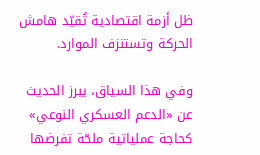ظل أزمة اقتصادية تُقيّد هامش الحركة وتستنزف الموارد.

وفي هذا السياق، يبرز الحديث عن «الدعم العسكري النوعي» كحاجة عملياتية ملحّة تفرضها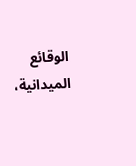الوقائع الميدانية،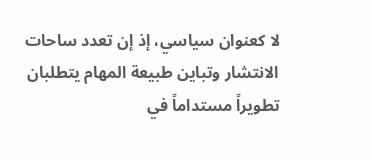لا كعنوان سياسي، إذ إن تعدد ساحات الانتشار وتباين طبيعة المهام يتطلبان تطويراً مستداماً في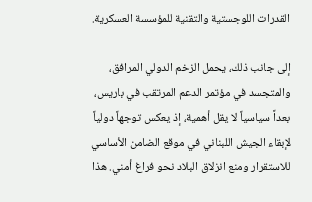القدرات اللوجستية والتقنية للمؤسسة العسكرية.

إلى جانب ذلك، يحمل الزخم الدولي المرافق، والمتجسد في مؤتمر الدعم المرتقب في باريس، بعداً سياسياً لا يقل أهمية، إذ يعكس توجهاً دولياً لإبقاء الجيش اللبناني في موقع الضامن الأساسي للاستقرار ومنع انزلاق البلاد نحو فراغ أمني. هذا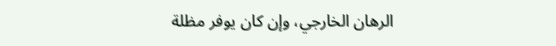الرهان الخارجي، وإن كان يوفر مظلة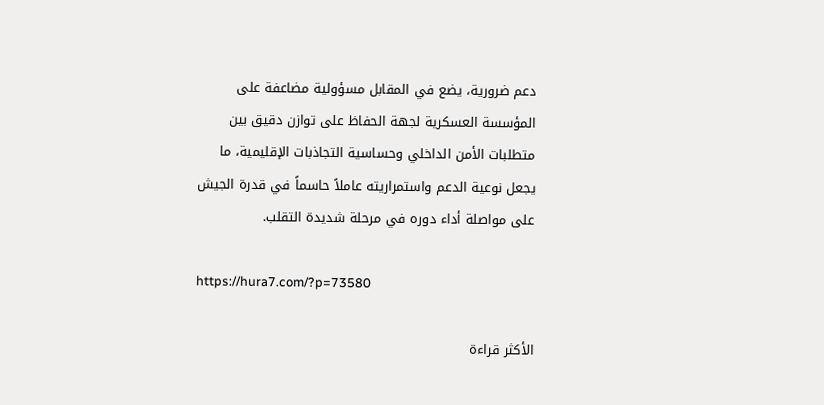دعم ضرورية، يضع في المقابل مسؤولية مضاعفة على المؤسسة العسكرية لجهة الحفاظ على توازن دقيق بين متطلبات الأمن الداخلي وحساسية التجاذبات الإقليمية، ما يجعل نوعية الدعم واستمراريته عاملاً حاسماً في قدرة الجيش على مواصلة أداء دوره في مرحلة شديدة التقلب.

https://hura7.com/?p=73580

الأكثر قراءة